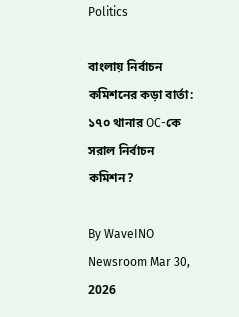Politics

বাংলায় নির্বাচন কমিশনের কড়া বার্তা: ১৭০ থানার OC-কে সরাল নির্বাচন কমিশন?

By WaveINO Newsroom Mar 30, 2026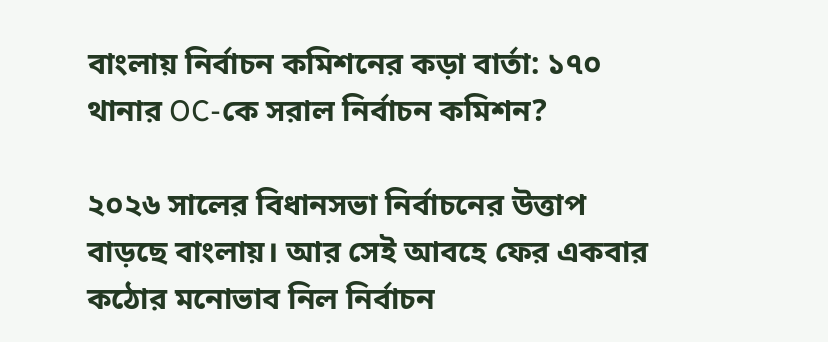বাংলায় নির্বাচন কমিশনের কড়া বার্তা: ১৭০ থানার OC-কে সরাল নির্বাচন কমিশন?

২০২৬ সালের বিধানসভা নির্বাচনের উত্তাপ বাড়ছে বাংলায়। আর সেই আবহে ফের একবার কঠোর মনোভাব নিল নির্বাচন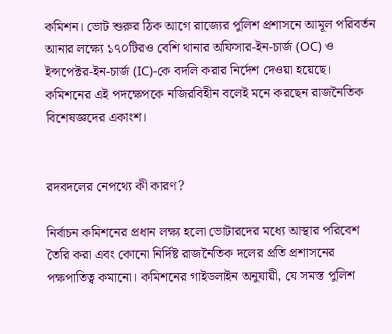কমিশন। ভোট শুরুর ঠিক আগে রাজ্যের পুলিশ প্রশাসনে আমূল পরিবর্তন আনার লক্ষ্যে ১৭০টিরও বেশি থানার অফিসার-ইন-চার্জ (OC) ও ইন্সপেক্টর-ইন-চার্জ (IC)-কে বদলি করার নির্দেশ দেওয়া হয়েছে। কমিশনের এই পদক্ষেপকে নজিরবিহীন বলেই মনে করছেন রাজনৈতিক বিশেষজ্ঞদের একাংশ।


রদবদলের নেপথ্যে কী কারণ?

নির্বাচন কমিশনের প্রধান লক্ষ্য হলো ভোটারদের মধ্যে আস্থার পরিবেশ তৈরি করা এবং কোনো নির্দিষ্ট রাজনৈতিক দলের প্রতি প্রশাসনের পক্ষপাতিত্ব কমানো। কমিশনের গাইডলাইন অনুযায়ী, যে সমস্ত পুলিশ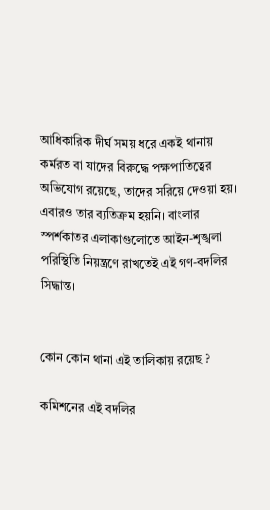আধিকারিক দীর্ঘ সময় ধরে একই থানায় কর্মরত বা যাদের বিরুদ্ধে পক্ষপাতিত্বের অভিযোগ রয়েছে, তাদের সরিয়ে দেওয়া হয়। এবারও তার ব্যতিক্রম হয়নি। বাংলার স্পর্শকাতর এলাকাগুলোতে আইন-শৃঙ্খলা পরিস্থিতি নিয়ন্ত্রণে রাখতেই এই গণ-বদলির সিদ্ধান্ত।


কোন কোন থানা এই তালিকায় রয়েছ ?

কমিশনের এই বদলির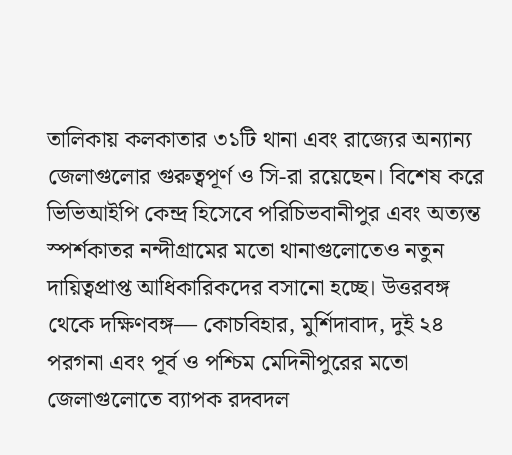তালিকায় কলকাতার ৩১টি থানা এবং রাজ্যের অন্যান্য জেলাগুলোর গুরুত্বপূর্ণ ও সি-রা রয়েছেন। বিশেষ করে ভিভিআইপি কেন্দ্র হিসেবে পরিচিভবানীপুর এবং অত্যন্ত স্পর্শকাতর নন্দীগ্রামের মতো থানাগুলোতেও নতুন দায়িত্বপ্রাপ্ত আধিকারিকদের বসানো হচ্ছে। উত্তরবঙ্গ থেকে দক্ষিণবঙ্গ— কোচবিহার, মুর্শিদাবাদ, দুই ২৪ পরগনা এবং পূর্ব ও পশ্চিম মেদিনীপুরের মতো জেলাগুলোতে ব্যাপক রদবদল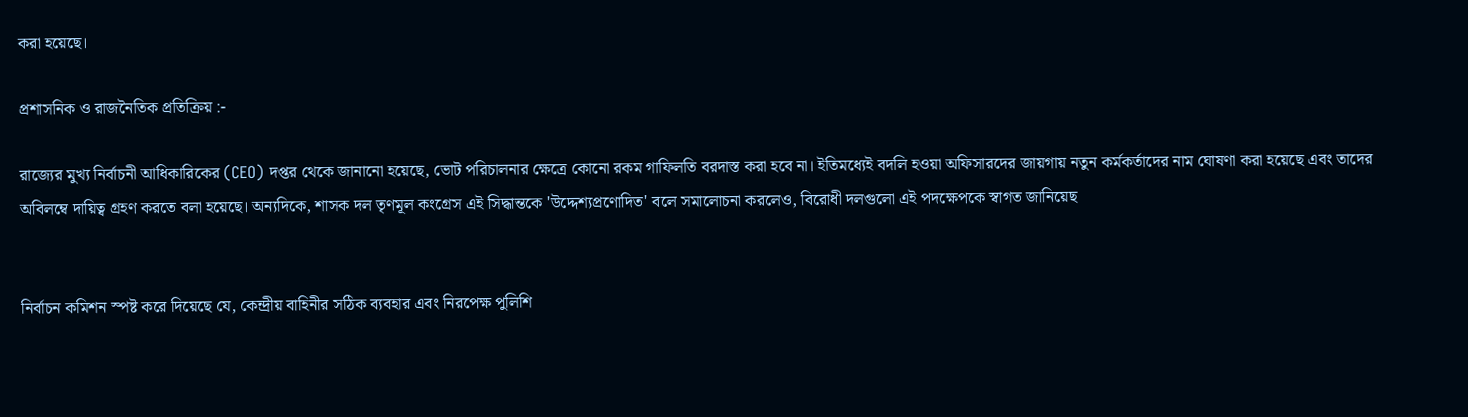করা হয়েছে।

প্রশাসনিক ও রাজনৈতিক প্রতিক্রিয় :-

রাজ্যের মুখ্য নির্বাচনী আধিকারিকের (CEO) দপ্তর থেকে জানানো হয়েছে, ভোট পরিচালনার ক্ষেত্রে কোনো রকম গাফিলতি বরদাস্ত করা হবে না। ইতিমধ্যেই বদলি হওয়া অফিসারদের জায়গায় নতুন কর্মকর্তাদের নাম ঘোষণা করা হয়েছে এবং তাদের অবিলম্বে দায়িত্ব গ্রহণ করতে বলা হয়েছে। অন্যদিকে, শাসক দল তৃণমূল কংগ্রেস এই সিদ্ধান্তকে 'উদ্দেশ্যপ্রণোদিত' বলে সমালোচনা করলেও, বিরোধী দলগুলো এই পদক্ষেপকে স্বাগত জানিয়েছ


নির্বাচন কমিশন স্পষ্ট করে দিয়েছে যে, কেন্দ্রীয় বাহিনীর সঠিক ব্যবহার এবং নিরপেক্ষ পুলিশি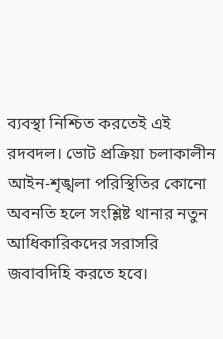ব্যবস্থা নিশ্চিত করতেই এই রদবদল। ভোট প্রক্রিয়া চলাকালীন আইন-শৃঙ্খলা পরিস্থিতির কোনো অবনতি হলে সংশ্লিষ্ট থানার নতুন আধিকারিকদের সরাসরি জবাবদিহি করতে হবে।